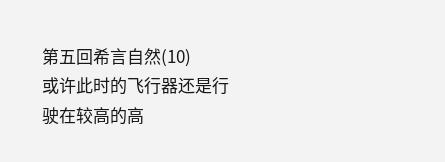第五回希言自然(10)
或许此时的飞行器还是行驶在较高的高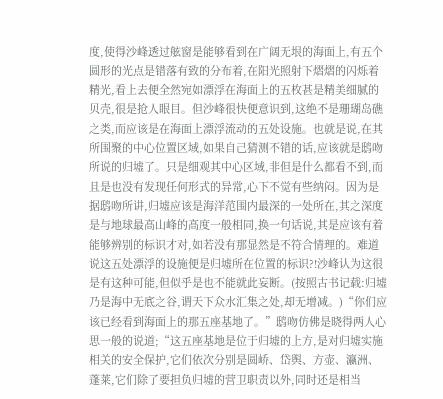度,使得沙峰透过舷窗是能够看到在广阔无垠的海面上,有五个圆形的光点是错落有致的分布着,在阳光照射下熠熠的闪烁着精光,看上去便全然宛如漂浮在海面上的五枚甚是精美细腻的贝壳,很是抢人眼目。但沙峰很快便意识到,这绝不是珊瑚岛礁之类,而应该是在海面上漂浮流动的五处设施。也就是说,在其所围聚的中心位置区域,如果自己猜测不错的话,应该就是鸱吻所说的归墟了。只是细观其中心区域,非但是什么都看不到,而且是也没有发现任何形式的异常,心下不觉有些纳闷。因为是据鸱吻所讲,归墟应该是海洋范围内最深的一处所在,其之深度是与地球最高山峰的高度一般相同,换一句话说,其是应该有着能够辨别的标识才对,如若没有那显然是不符合情理的。难道说这五处漂浮的设施便是归墟所在位置的标识?!沙峰认为这很是有这种可能,但似乎是也不能就此妄断。(按照古书记载:归墟乃是海中无底之谷,谓天下众水汇集之处,却无增减。)“你们应该已经看到海面上的那五座基地了。”鸱吻仿佛是晓得两人心思一般的说道;“这五座基地是位于归墟的上方,是对归墟实施相关的安全保护,它们依次分别是圆峤、岱舆、方壶、瀛洲、蓬莱,它们除了要担负归墟的营卫职责以外,同时还是相当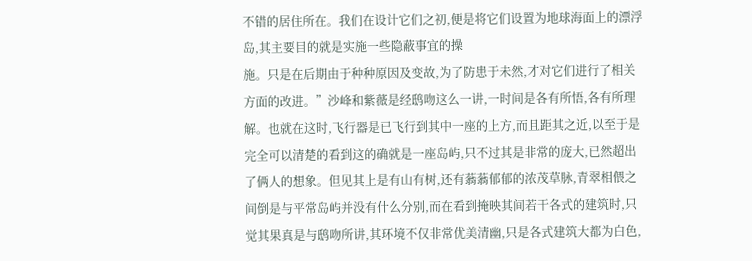不错的居住所在。我们在设计它们之初,便是将它们设置为地球海面上的漂浮岛,其主要目的就是实施一些隐蔽事宜的操
施。只是在后期由于种种原因及变故,为了防患于未然,才对它们进行了相关方面的改进。”沙峰和紫薇是经鸱吻这么一讲,一时间是各有所悟,各有所理解。也就在这时,飞行器是已飞行到其中一座的上方,而且距其之近,以至于是完全可以清楚的看到这的确就是一座岛屿,只不过其是非常的庞大,已然超出了俩人的想象。但见其上是有山有树,还有蓊蓊郁郁的浓茂草脉,青翠相偎之间倒是与平常岛屿并没有什么分别,而在看到掩映其间若干各式的建筑时,只觉其果真是与鸱吻所讲,其环境不仅非常优美清幽,只是各式建筑大都为白色,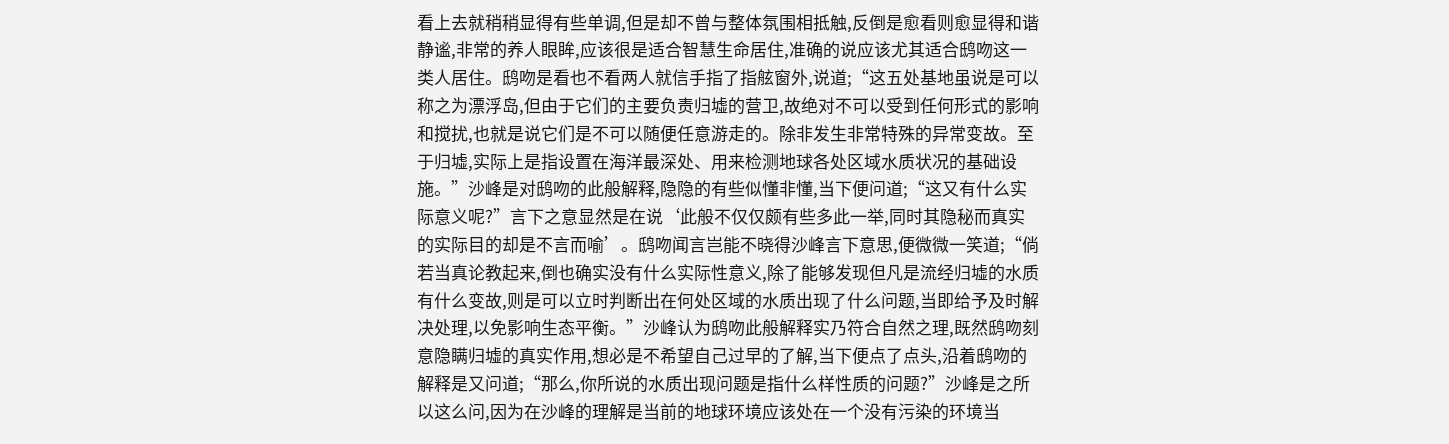看上去就稍稍显得有些单调,但是却不曾与整体氛围相抵触,反倒是愈看则愈显得和谐静谧,非常的养人眼眸,应该很是适合智慧生命居住,准确的说应该尤其适合鸱吻这一类人居住。鸱吻是看也不看两人就信手指了指舷窗外,说道;“这五处基地虽说是可以称之为漂浮岛,但由于它们的主要负责归墟的营卫,故绝对不可以受到任何形式的影响和搅扰,也就是说它们是不可以随便任意游走的。除非发生非常特殊的异常变故。至于归墟,实际上是指设置在海洋最深处、用来检测地球各处区域水质状况的基础设施。”沙峰是对鸱吻的此般解释,隐隐的有些似懂非懂,当下便问道;“这又有什么实际意义呢?”言下之意显然是在说‘此般不仅仅颇有些多此一举,同时其隐秘而真实的实际目的却是不言而喻’。鸱吻闻言岂能不晓得沙峰言下意思,便微微一笑道;“倘若当真论教起来,倒也确实没有什么实际性意义,除了能够发现但凡是流经归墟的水质有什么变故,则是可以立时判断出在何处区域的水质出现了什么问题,当即给予及时解决处理,以免影响生态平衡。”沙峰认为鸱吻此般解释实乃符合自然之理,既然鸱吻刻意隐瞒归墟的真实作用,想必是不希望自己过早的了解,当下便点了点头,沿着鸱吻的解释是又问道;“那么,你所说的水质出现问题是指什么样性质的问题?”沙峰是之所以这么问,因为在沙峰的理解是当前的地球环境应该处在一个没有污染的环境当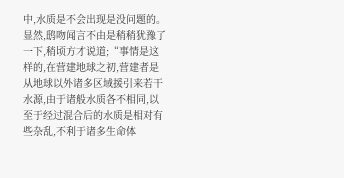中,水质是不会出现是没问题的。显然,鸱吻闻言不由是稍稍犹豫了一下,稍顷方才说道;“事情是这样的,在营建地球之初,营建者是从地球以外诸多区域援引来若干水源,由于诸般水质各不相同,以至于经过混合后的水质是相对有些杂乱,不利于诸多生命体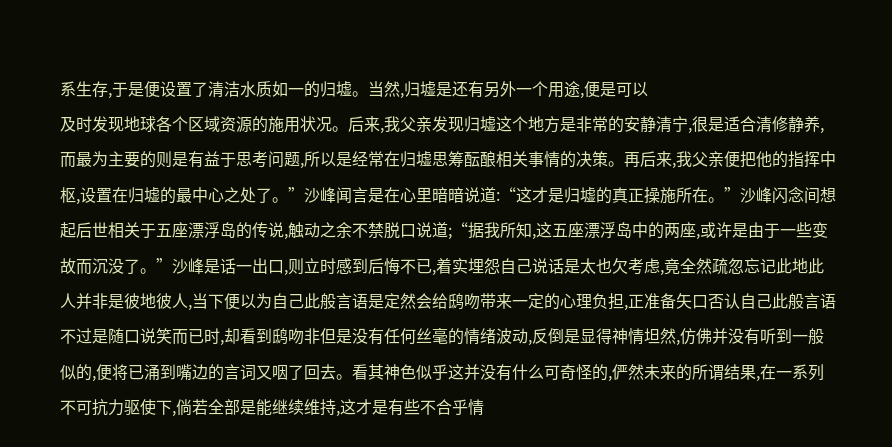系生存,于是便设置了清洁水质如一的归墟。当然,归墟是还有另外一个用途,便是可以
及时发现地球各个区域资源的施用状况。后来,我父亲发现归墟这个地方是非常的安静清宁,很是适合清修静养,而最为主要的则是有益于思考问题,所以是经常在归墟思筹酝酿相关事情的决策。再后来,我父亲便把他的指挥中枢,设置在归墟的最中心之处了。”沙峰闻言是在心里暗暗说道:“这才是归墟的真正操施所在。”沙峰闪念间想起后世相关于五座漂浮岛的传说,触动之余不禁脱口说道;“据我所知,这五座漂浮岛中的两座,或许是由于一些变故而沉没了。”沙峰是话一出口,则立时感到后悔不已,着实埋怨自己说话是太也欠考虑,竟全然疏忽忘记此地此人并非是彼地彼人,当下便以为自己此般言语是定然会给鸱吻带来一定的心理负担,正准备矢口否认自己此般言语不过是随口说笑而已时,却看到鸱吻非但是没有任何丝毫的情绪波动,反倒是显得神情坦然,仿佛并没有听到一般似的,便将已涌到嘴边的言词又咽了回去。看其神色似乎这并没有什么可奇怪的,俨然未来的所谓结果,在一系列不可抗力驱使下,倘若全部是能继续维持,这才是有些不合乎情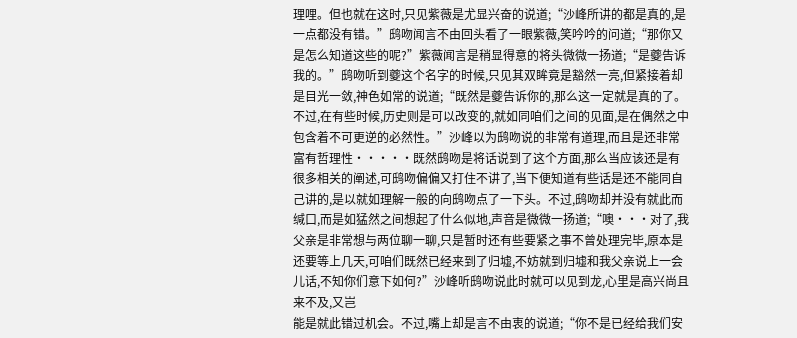理哩。但也就在这时,只见紫薇是尤显兴奋的说道;“沙峰所讲的都是真的,是一点都没有错。”鸱吻闻言不由回头看了一眼紫薇,笑吟吟的问道;“那你又是怎么知道这些的呢?”紫薇闻言是稍显得意的将头微微一扬道;“是夔告诉我的。”鸱吻听到夔这个名字的时候,只见其双眸竟是豁然一亮,但紧接着却是目光一敛,神色如常的说道;“既然是夔告诉你的,那么这一定就是真的了。不过,在有些时候,历史则是可以改变的,就如同咱们之间的见面,是在偶然之中包含着不可更逆的必然性。”沙峰以为鸱吻说的非常有道理,而且是还非常富有哲理性·····既然鸱吻是将话说到了这个方面,那么当应该还是有很多相关的阐述,可鸱吻偏偏又打住不讲了,当下便知道有些话是还不能同自己讲的,是以就如理解一般的向鸱吻点了一下头。不过,鸱吻却并没有就此而缄口,而是如猛然之间想起了什么似地,声音是微微一扬道;“噢···对了,我父亲是非常想与两位聊一聊,只是暂时还有些要紧之事不曾处理完毕,原本是还要等上几天,可咱们既然已经来到了归墟,不妨就到归墟和我父亲说上一会儿话,不知你们意下如何?”沙峰听鸱吻说此时就可以见到龙,心里是高兴尚且来不及,又岂
能是就此错过机会。不过,嘴上却是言不由衷的说道;“你不是已经给我们安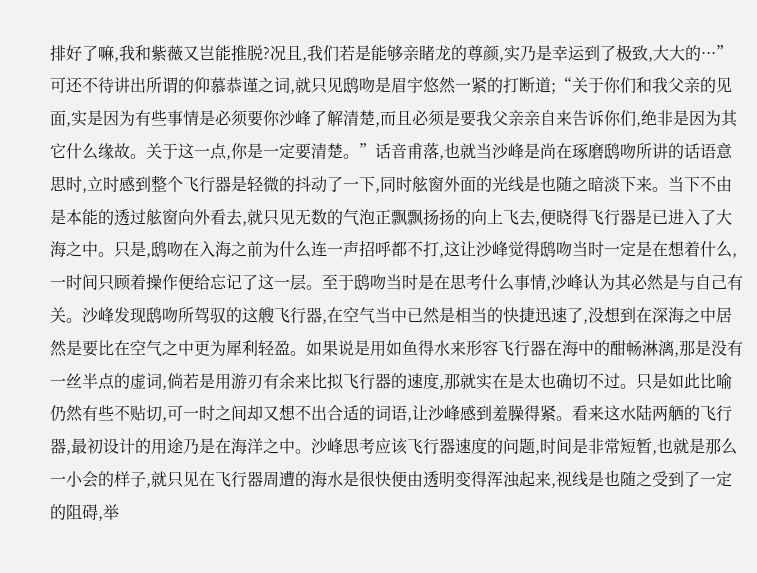排好了嘛,我和紫薇又岂能推脱?况且,我们若是能够亲睹龙的尊颜,实乃是幸运到了极致,大大的···”可还不待讲出所谓的仰慕恭谨之词,就只见鸱吻是眉宇悠然一紧的打断道;“关于你们和我父亲的见面,实是因为有些事情是必须要你沙峰了解清楚,而且必须是要我父亲亲自来告诉你们,绝非是因为其它什么缘故。关于这一点,你是一定要清楚。”话音甫落,也就当沙峰是尚在琢磨鸱吻所讲的话语意思时,立时感到整个飞行器是轻微的抖动了一下,同时舷窗外面的光线是也随之暗淡下来。当下不由是本能的透过舷窗向外看去,就只见无数的气泡正飘飘扬扬的向上飞去,便晓得飞行器是已进入了大海之中。只是,鸱吻在入海之前为什么连一声招呼都不打,这让沙峰觉得鸱吻当时一定是在想着什么,一时间只顾着操作便给忘记了这一层。至于鸱吻当时是在思考什么事情,沙峰认为其必然是与自己有关。沙峰发现鸱吻所驾驭的这艘飞行器,在空气当中已然是相当的快捷迅速了,没想到在深海之中居然是要比在空气之中更为犀利轻盈。如果说是用如鱼得水来形容飞行器在海中的酣畅淋漓,那是没有一丝半点的虚词,倘若是用游刃有余来比拟飞行器的速度,那就实在是太也确切不过。只是如此比喻仍然有些不贴切,可一时之间却又想不出合适的词语,让沙峰感到羞臊得紧。看来这水陆两舾的飞行器,最初设计的用途乃是在海洋之中。沙峰思考应该飞行器速度的问题,时间是非常短暂,也就是那么一小会的样子,就只见在飞行器周遭的海水是很快便由透明变得浑浊起来,视线是也随之受到了一定的阻碍,举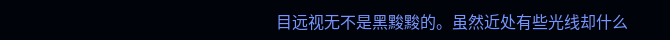目远视无不是黑黢黢的。虽然近处有些光线却什么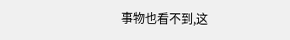事物也看不到,这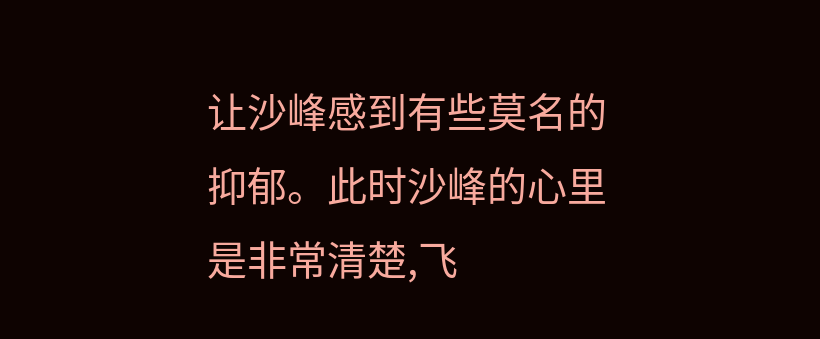让沙峰感到有些莫名的抑郁。此时沙峰的心里是非常清楚,飞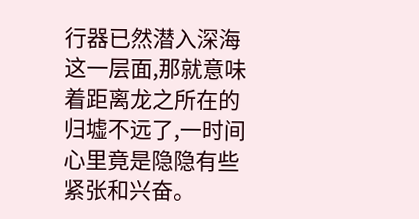行器已然潜入深海这一层面,那就意味着距离龙之所在的归墟不远了,一时间心里竟是隐隐有些紧张和兴奋。